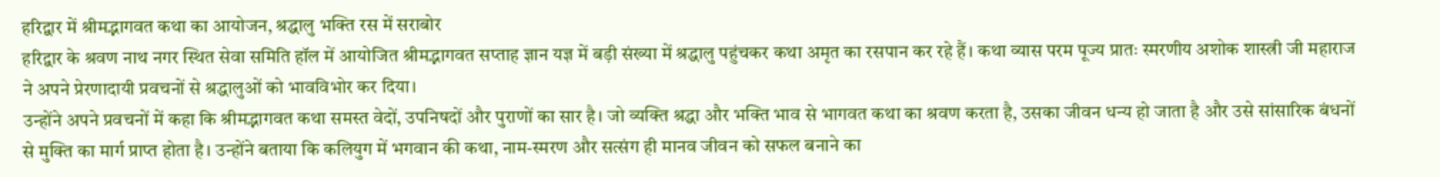हरिद्वार में श्रीमद्भागवत कथा का आयोजन, श्रद्धालु भक्ति रस में सराबोर
हरिद्वार के श्रवण नाथ नगर स्थित सेवा समिति हॉल में आयोजित श्रीमद्भागवत सप्ताह ज्ञान यज्ञ में बड़ी संख्या में श्रद्धालु पहुंचकर कथा अमृत का रसपान कर रहे हैं। कथा व्यास परम पूज्य प्रातः स्मरणीय अशोक शास्त्री जी महाराज ने अपने प्रेरणादायी प्रवचनों से श्रद्धालुओं को भावविभोर कर दिया।
उन्होंने अपने प्रवचनों में कहा कि श्रीमद्भागवत कथा समस्त वेदों, उपनिषदों और पुराणों का सार है। जो व्यक्ति श्रद्धा और भक्ति भाव से भागवत कथा का श्रवण करता है, उसका जीवन धन्य हो जाता है और उसे सांसारिक बंधनों से मुक्ति का मार्ग प्राप्त होता है। उन्होंने बताया कि कलियुग में भगवान की कथा, नाम-स्मरण और सत्संग ही मानव जीवन को सफल बनाने का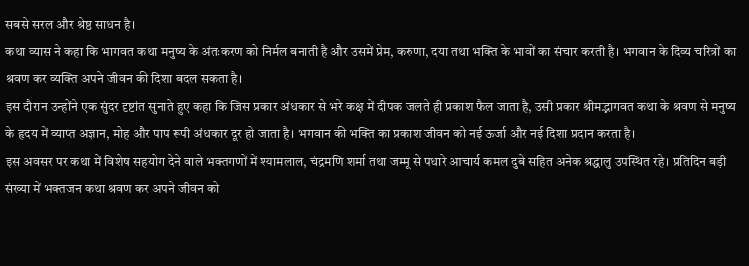सबसे सरल और श्रेष्ठ साधन है।
कथा व्यास ने कहा कि भागवत कथा मनुष्य के अंतःकरण को निर्मल बनाती है और उसमें प्रेम, करुणा, दया तथा भक्ति के भावों का संचार करती है। भगवान के दिव्य चरित्रों का श्रवण कर व्यक्ति अपने जीवन की दिशा बदल सकता है।
इस दौरान उन्होंने एक सुंदर दृष्टांत सुनाते हुए कहा कि जिस प्रकार अंधकार से भरे कक्ष में दीपक जलते ही प्रकाश फैल जाता है, उसी प्रकार श्रीमद्भागवत कथा के श्रवण से मनुष्य के हृदय में व्याप्त अज्ञान, मोह और पाप रूपी अंधकार दूर हो जाता है। भगवान की भक्ति का प्रकाश जीवन को नई ऊर्जा और नई दिशा प्रदान करता है।
इस अवसर पर कथा में विशेष सहयोग देने वाले भक्तगणों में श्यामलाल, चंद्रमणि शर्मा तथा जम्मू से पधारे आचार्य कमल दुबे सहित अनेक श्रद्धालु उपस्थित रहे। प्रतिदिन बड़ी संख्या में भक्तजन कथा श्रवण कर अपने जीवन को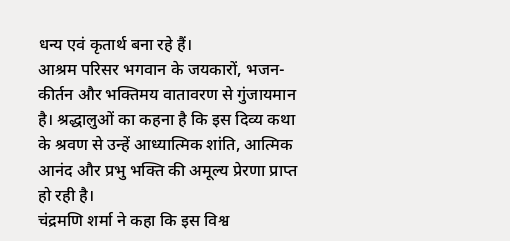धन्य एवं कृतार्थ बना रहे हैं।
आश्रम परिसर भगवान के जयकारों, भजन-कीर्तन और भक्तिमय वातावरण से गुंजायमान है। श्रद्धालुओं का कहना है कि इस दिव्य कथा के श्रवण से उन्हें आध्यात्मिक शांति, आत्मिक आनंद और प्रभु भक्ति की अमूल्य प्रेरणा प्राप्त हो रही है।
चंद्रमणि शर्मा ने कहा कि इस विश्व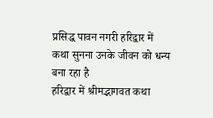प्रसिद्ध पावन नगरी हरिद्वार में कथा सुनना उनके जीवन को धन्य बना रहा है
हरिद्वार में श्रीमद्भागवत कथा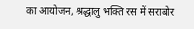का आयोजन, श्रद्धालु भक्ति रस में सराबोर